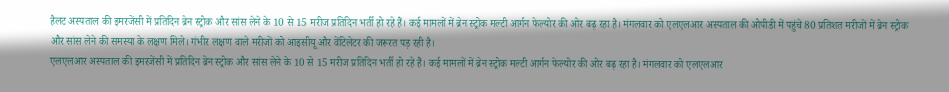हैलट अस्पताल की इमरजेंसी में प्रतिदिन ब्रेन स्ट्रोक और सांस लेने के 10 से 15 मरीज प्रतिदिन भर्ती हो रहे हैं। कई मामलों में ब्रेन स्ट्रोक मल्टी आर्गन फेल्योर की ओर बढ़ रहा है। मंगलवार को एलएलआर अस्पताल की ओपीडी में पहुंचे 80 प्रतिशत मरीजों में ब्रेन स्ट्रोक और सांस लेने की समस्या के लक्षण मिले। गंभीर लक्षण वाले मरीजों को आइसीयू और वेंटिलेटर की जरूरत पड़ रही है।
एलएलआर अस्पताल की इमरजेंसी में प्रतिदिन ब्रेन स्ट्रोक और सांस लेने के 10 से 15 मरीज प्रतिदिन भर्ती हो रहे हैं। कई मामलों में ब्रेन स्ट्रोक मल्टी आर्गन फेल्योर की ओर बढ़ रहा है। मंगलवार को एलएलआर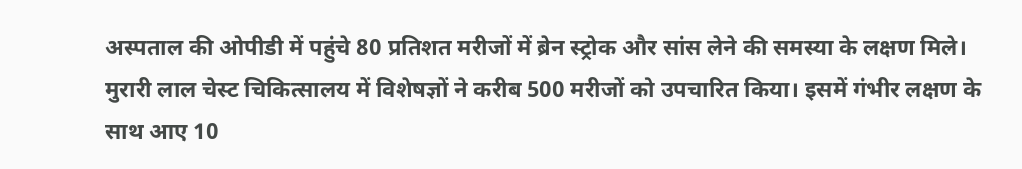अस्पताल की ओपीडी में पहुंचे 80 प्रतिशत मरीजों में ब्रेन स्ट्रोक और सांस लेने की समस्या के लक्षण मिले।
मुरारी लाल चेस्ट चिकित्सालय में विशेषज्ञों ने करीब 500 मरीजों को उपचारित किया। इसमें गंभीर लक्षण के साथ आए 10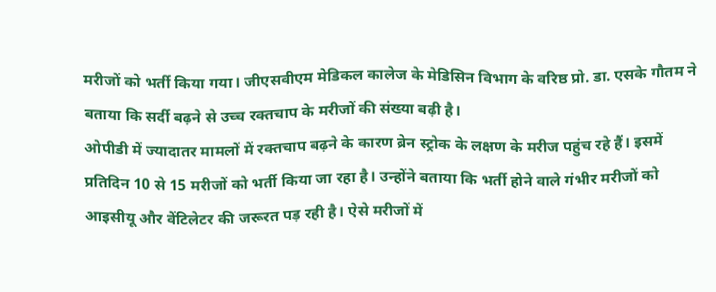मरीजों को भर्ती किया गया। जीएसवीएम मेडिकल कालेज के मेडिसिन विभाग के वरिष्ठ प्रो. डा. एसके गौतम ने बताया कि सर्दी बढ़ने से उच्च रक्तचाप के मरीजों की संख्या बढ़ी है।
ओपीडी में ज्यादातर मामलों में रक्तचाप बढ़ने के कारण ब्रेन स्ट्रोक के लक्षण के मरीज पहुंच रहे हैं। इसमें प्रतिदिन 10 से 15 मरीजों को भर्ती किया जा रहा है। उन्होंने बताया कि भर्ती होने वाले गंभीर मरीजों को आइसीयू और वेंटिलेटर की जरूरत पड़ रही है। ऐसे मरीजों में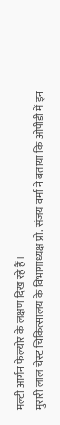मल्टी आर्गन फेल्योर के लक्षण दिख रहे हैं।
मुरारी लाल चेस्ट चिकित्सालय के विभागाध्यक्ष प्रो. संजय वर्मा ने बताया कि ओपीडी में इन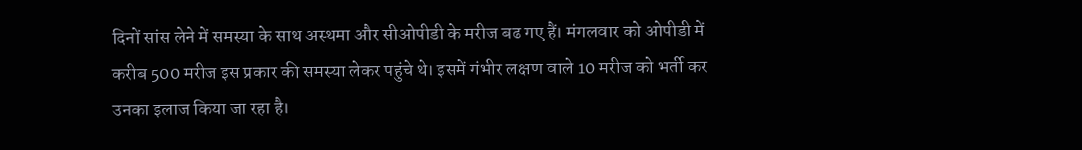दिनों सांस लेने में समस्या के साथ अस्थमा और सीओपीडी के मरीज बढ गए हैं। मंगलवार को ओपीडी में करीब 500 मरीज इस प्रकार की समस्या लेकर पहुंचे थे। इसमें गंभीर लक्षण वाले 10 मरीज को भर्ती कर उनका इलाज किया जा रहा है।